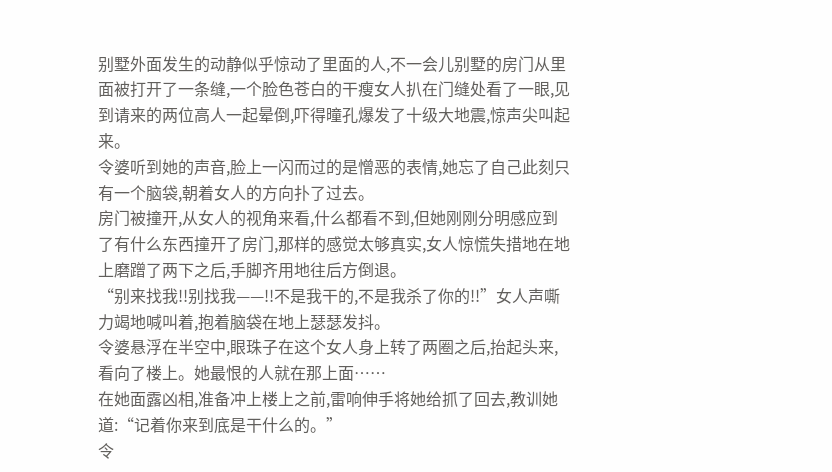别墅外面发生的动静似乎惊动了里面的人,不一会儿别墅的房门从里面被打开了一条缝,一个脸色苍白的干瘦女人扒在门缝处看了一眼,见到请来的两位高人一起晕倒,吓得曈孔爆发了十级大地震,惊声尖叫起来。
令婆听到她的声音,脸上一闪而过的是憎恶的表情,她忘了自己此刻只有一个脑袋,朝着女人的方向扑了过去。
房门被撞开,从女人的视角来看,什么都看不到,但她刚刚分明感应到了有什么东西撞开了房门,那样的感觉太够真实,女人惊慌失措地在地上磨蹭了两下之后,手脚齐用地往后方倒退。
“别来找我!!别找我——!!不是我干的,不是我杀了你的!!”女人声嘶力竭地喊叫着,抱着脑袋在地上瑟瑟发抖。
令婆悬浮在半空中,眼珠子在这个女人身上转了两圈之后,抬起头来,看向了楼上。她最恨的人就在那上面……
在她面露凶相,准备冲上楼上之前,雷响伸手将她给抓了回去,教训她道:“记着你来到底是干什么的。”
令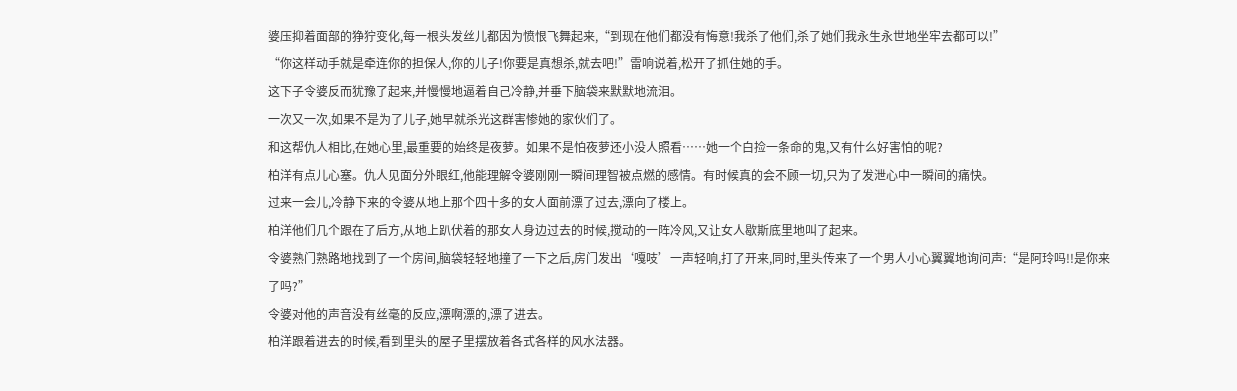婆压抑着面部的狰狞变化,每一根头发丝儿都因为愤恨飞舞起来,“到现在他们都没有悔意!我杀了他们,杀了她们我永生永世地坐牢去都可以!”
“你这样动手就是牵连你的担保人,你的儿子!你要是真想杀,就去吧!”雷响说着,松开了抓住她的手。
这下子令婆反而犹豫了起来,并慢慢地逼着自己冷静,并垂下脑袋来默默地流泪。
一次又一次,如果不是为了儿子,她早就杀光这群害惨她的家伙们了。
和这帮仇人相比,在她心里,最重要的始终是夜萝。如果不是怕夜萝还小没人照看……她一个白捡一条命的鬼,又有什么好害怕的呢?
柏洋有点儿心塞。仇人见面分外眼红,他能理解令婆刚刚一瞬间理智被点燃的感情。有时候真的会不顾一切,只为了发泄心中一瞬间的痛快。
过来一会儿,冷静下来的令婆从地上那个四十多的女人面前漂了过去,漂向了楼上。
柏洋他们几个跟在了后方,从地上趴伏着的那女人身边过去的时候,搅动的一阵冷风,又让女人歇斯底里地叫了起来。
令婆熟门熟路地找到了一个房间,脑袋轻轻地撞了一下之后,房门发出‘嘎吱’一声轻响,打了开来,同时,里头传来了一个男人小心翼翼地询问声:“是阿玲吗!!是你来了吗?”
令婆对他的声音没有丝毫的反应,漂啊漂的,漂了进去。
柏洋跟着进去的时候,看到里头的屋子里摆放着各式各样的风水法器。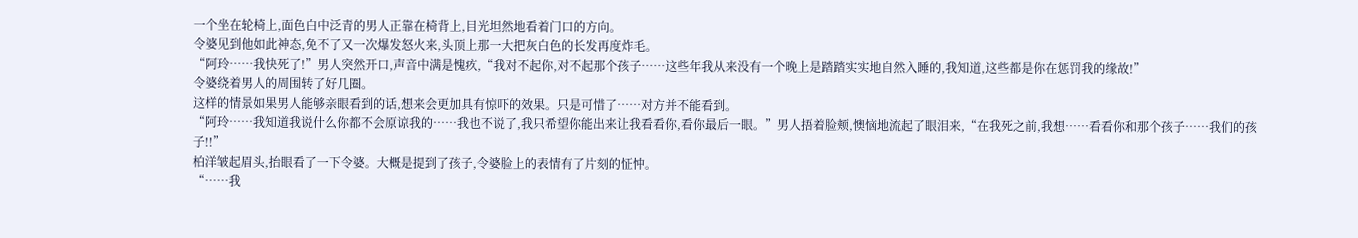一个坐在轮椅上,面色白中泛青的男人正靠在椅背上,目光坦然地看着门口的方向。
令婆见到他如此神态,免不了又一次爆发怒火来,头顶上那一大把灰白色的长发再度炸毛。
“阿玲……我快死了!”男人突然开口,声音中满是愧疚,“我对不起你,对不起那个孩子……这些年我从来没有一个晚上是踏踏实实地自然入睡的,我知道,这些都是你在惩罚我的缘故!”
令婆绕着男人的周围转了好几圈。
这样的情景如果男人能够亲眼看到的话,想来会更加具有惊吓的效果。只是可惜了……对方并不能看到。
“阿玲……我知道我说什么你都不会原谅我的……我也不说了,我只希望你能出来让我看看你,看你最后一眼。”男人捂着脸颊,懊恼地流起了眼泪来,“在我死之前,我想……看看你和那个孩子……我们的孩子!!”
柏洋皱起眉头,抬眼看了一下令婆。大概是提到了孩子,令婆脸上的表情有了片刻的怔忡。
“……我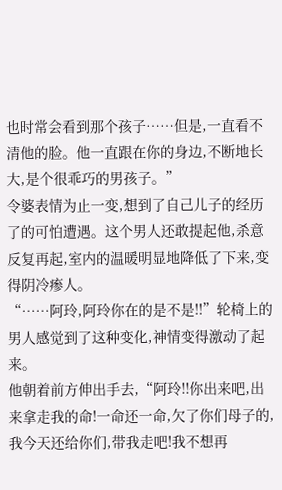也时常会看到那个孩子……但是,一直看不清他的脸。他一直跟在你的身边,不断地长大,是个很乖巧的男孩子。”
令婆表情为止一变,想到了自己儿子的经历了的可怕遭遇。这个男人还敢提起他,杀意反复再起,室内的温暖明显地降低了下来,变得阴冷瘆人。
“……阿玲,阿玲你在的是不是!!”轮椅上的男人感觉到了这种变化,神情变得激动了起来。
他朝着前方伸出手去,“阿玲!!你出来吧,出来拿走我的命!一命还一命,欠了你们母子的,我今天还给你们,带我走吧!我不想再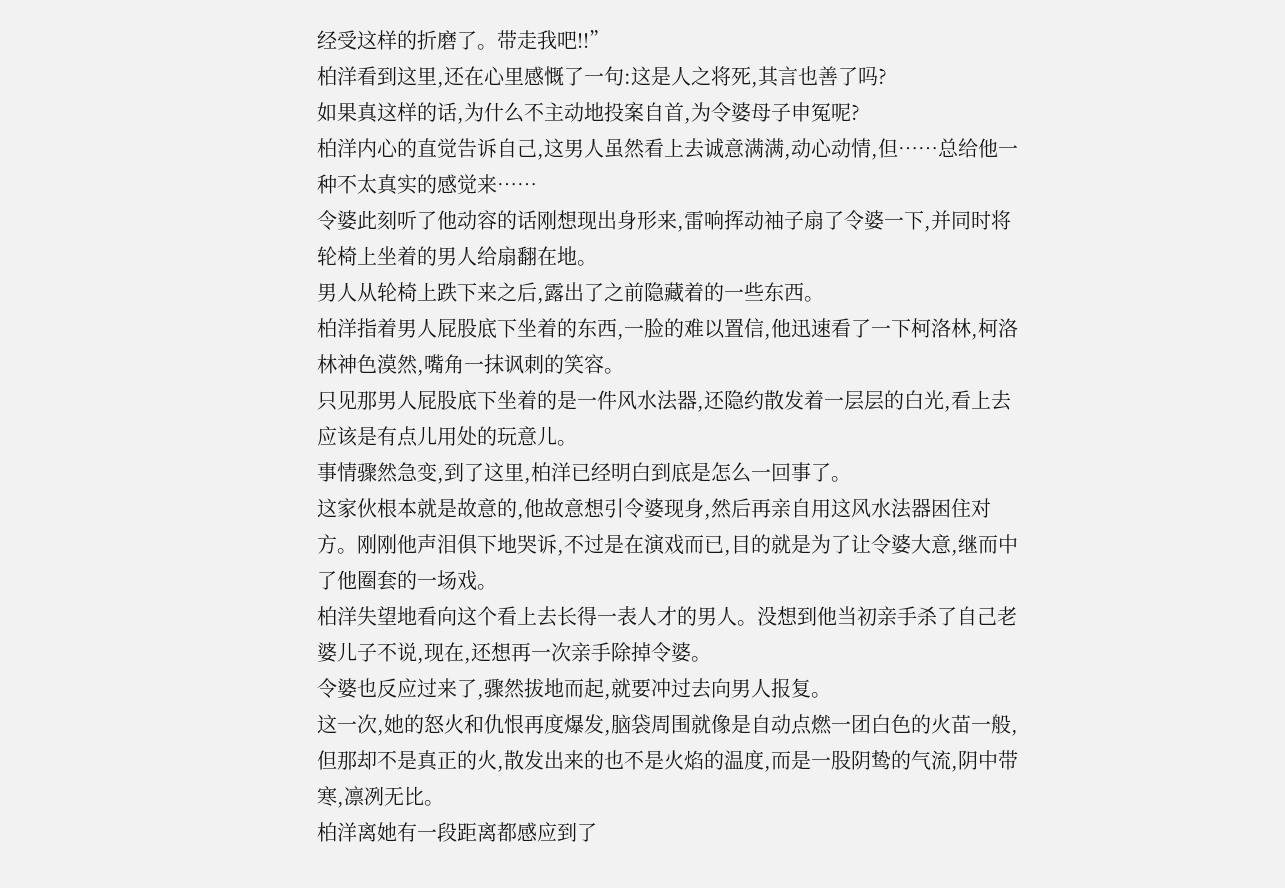经受这样的折磨了。带走我吧!!”
柏洋看到这里,还在心里感慨了一句:这是人之将死,其言也善了吗?
如果真这样的话,为什么不主动地投案自首,为令婆母子申冤呢?
柏洋内心的直觉告诉自己,这男人虽然看上去诚意满满,动心动情,但……总给他一种不太真实的感觉来……
令婆此刻听了他动容的话刚想现出身形来,雷响挥动袖子扇了令婆一下,并同时将轮椅上坐着的男人给扇翻在地。
男人从轮椅上跌下来之后,露出了之前隐藏着的一些东西。
柏洋指着男人屁股底下坐着的东西,一脸的难以置信,他迅速看了一下柯洛林,柯洛林神色漠然,嘴角一抹讽刺的笑容。
只见那男人屁股底下坐着的是一件风水法器,还隐约散发着一层层的白光,看上去应该是有点儿用处的玩意儿。
事情骤然急变,到了这里,柏洋已经明白到底是怎么一回事了。
这家伙根本就是故意的,他故意想引令婆现身,然后再亲自用这风水法器困住对方。刚刚他声泪俱下地哭诉,不过是在演戏而已,目的就是为了让令婆大意,继而中了他圈套的一场戏。
柏洋失望地看向这个看上去长得一表人才的男人。没想到他当初亲手杀了自己老婆儿子不说,现在,还想再一次亲手除掉令婆。
令婆也反应过来了,骤然拔地而起,就要冲过去向男人报复。
这一次,她的怒火和仇恨再度爆发,脑袋周围就像是自动点燃一团白色的火苗一般,但那却不是真正的火,散发出来的也不是火焰的温度,而是一股阴鸷的气流,阴中带寒,凛冽无比。
柏洋离她有一段距离都感应到了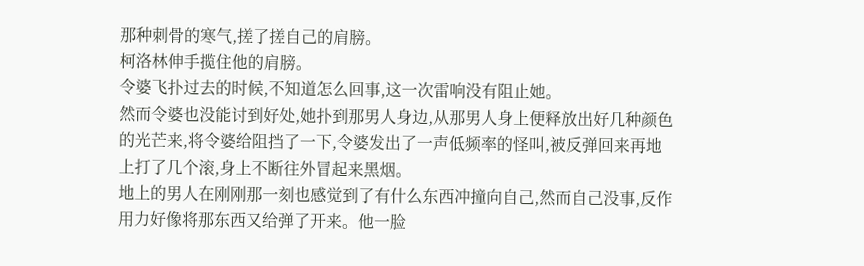那种刺骨的寒气,搓了搓自己的肩膀。
柯洛林伸手揽住他的肩膀。
令婆飞扑过去的时候,不知道怎么回事,这一次雷响没有阻止她。
然而令婆也没能讨到好处,她扑到那男人身边,从那男人身上便释放出好几种颜色的光芒来,将令婆给阻挡了一下,令婆发出了一声低频率的怪叫,被反弹回来再地上打了几个滚,身上不断往外冒起来黑烟。
地上的男人在刚刚那一刻也感觉到了有什么东西冲撞向自己,然而自己没事,反作用力好像将那东西又给弹了开来。他一脸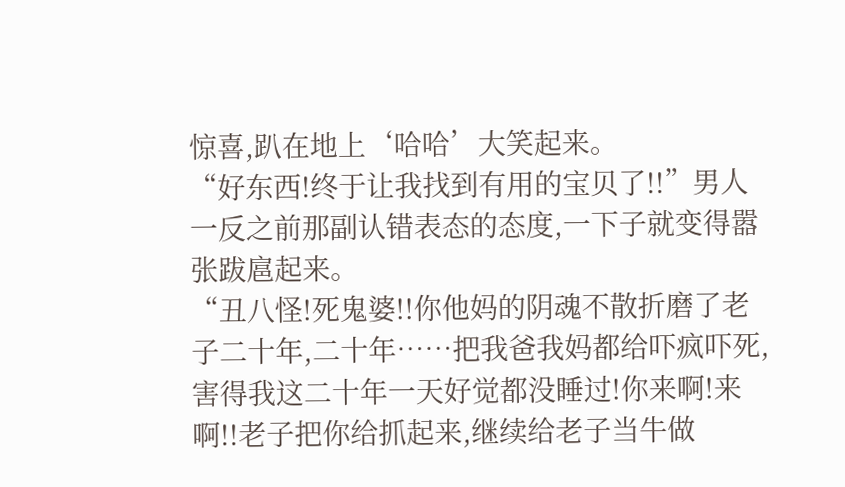惊喜,趴在地上‘哈哈’大笑起来。
“好东西!终于让我找到有用的宝贝了!!”男人一反之前那副认错表态的态度,一下子就变得嚣张跋扈起来。
“丑八怪!死鬼婆!!你他妈的阴魂不散折磨了老子二十年,二十年……把我爸我妈都给吓疯吓死,害得我这二十年一天好觉都没睡过!你来啊!来啊!!老子把你给抓起来,继续给老子当牛做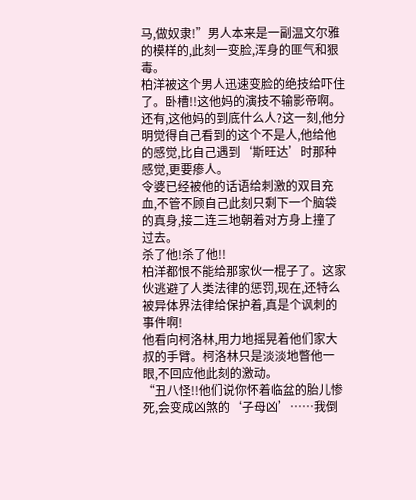马,做奴隶!”男人本来是一副温文尔雅的模样的,此刻一变脸,浑身的匪气和狠毒。
柏洋被这个男人迅速变脸的绝技给吓住了。卧槽!!这他妈的演技不输影帝啊。还有,这他妈的到底什么人?这一刻,他分明觉得自己看到的这个不是人,他给他的感觉,比自己遇到‘斯旺达’时那种感觉,更要瘆人。
令婆已经被他的话语给刺激的双目充血,不管不顾自己此刻只剩下一个脑袋的真身,接二连三地朝着对方身上撞了过去。
杀了他!杀了他!!
柏洋都恨不能给那家伙一棍子了。这家伙逃避了人类法律的惩罚,现在,还特么被异体界法律给保护着,真是个讽刺的事件啊!
他看向柯洛林,用力地摇晃着他们家大叔的手臂。柯洛林只是淡淡地瞥他一眼,不回应他此刻的激动。
“丑八怪!!他们说你怀着临盆的胎儿惨死,会变成凶煞的‘子母凶’……我倒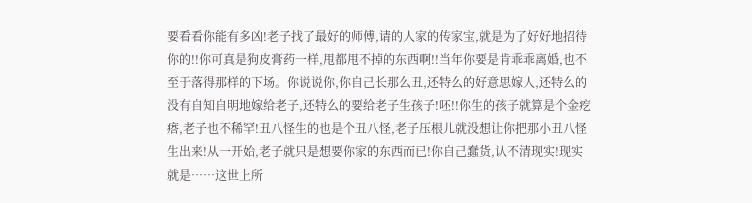要看看你能有多凶!老子找了最好的师傅,请的人家的传家宝,就是为了好好地招待你的!!你可真是狗皮膏药一样,甩都甩不掉的东西啊!!当年你要是肯乖乖离婚,也不至于落得那样的下场。你说说你,你自己长那么丑,还特么的好意思嫁人,还特么的没有自知自明地嫁给老子,还特么的要给老子生孩子!呸!!你生的孩子就算是个金疙瘩,老子也不稀罕!丑八怪生的也是个丑八怪,老子压根儿就没想让你把那小丑八怪生出来!从一开始,老子就只是想要你家的东西而已!你自己蠢货,认不清现实!现实就是……这世上所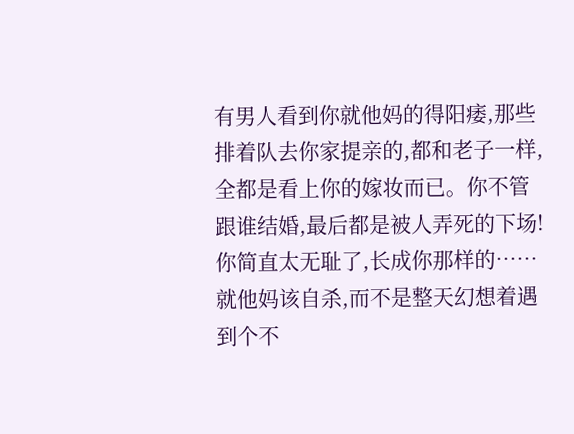有男人看到你就他妈的得阳痿,那些排着队去你家提亲的,都和老子一样,全都是看上你的嫁妆而已。你不管跟谁结婚,最后都是被人弄死的下场!你简直太无耻了,长成你那样的……就他妈该自杀,而不是整天幻想着遇到个不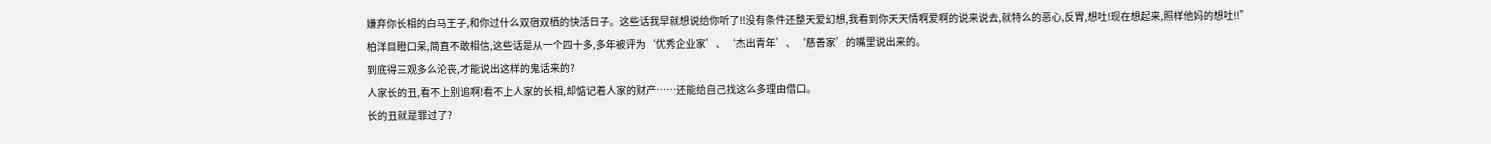嫌弃你长相的白马王子,和你过什么双宿双栖的快活日子。这些话我早就想说给你听了!!没有条件还整天爱幻想,我看到你天天情啊爱啊的说来说去,就特么的恶心,反胃,想吐!现在想起来,照样他妈的想吐!!”
柏洋目瞪口呆,简直不敢相信,这些话是从一个四十多,多年被评为‘优秀企业家’、‘杰出青年’、‘慈善家’的嘴里说出来的。
到底得三观多么沦丧,才能说出这样的鬼话来的?
人家长的丑,看不上别追啊!看不上人家的长相,却惦记着人家的财产……还能给自己找这么多理由借口。
长的丑就是罪过了?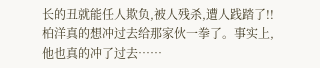长的丑就能任人欺负,被人残杀,遭人践踏了!!
柏洋真的想冲过去给那家伙一拳了。事实上,他也真的冲了过去……